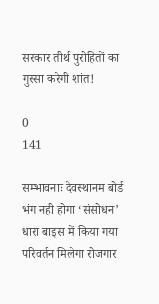सरकार तीर्थ पुरोहितों का गुस्सा करेगी शांत!

0
141

सम्भावनाः देवस्थानम बोर्ड भंग नही होगा ‘संसोधन’
धारा बाइस में किया गया परिवर्तन मिलेगा रोजगार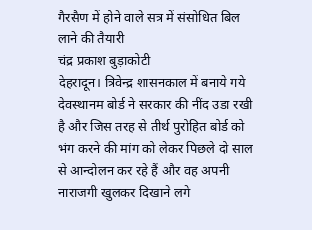गैरसैण में होने वाले सत्र में संसोधित बिल लाने की तैयारी
चंद्र प्रकाश बुड़ाकोटी
देहरादून। त्रिवेन्द्र शासनकाल में बनाये गये देवस्थानम बोर्ड ने सरकार की नींद उडा रखी है और जिस तरह से तीर्थ पुरोहित बोर्ड को भंग करने की मांग को लेकर पिछले दो साल से आन्दोलन कर रहे हैं और वह अपनी नाराजगी खुलकर दिखाने लगे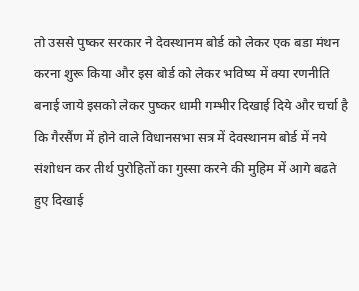तो उससे पुष्कर सरकार ने देवस्थानम बोर्ड को लेकर एक बडा मंथन करना शुरू किया और इस बोर्ड को लेकर भविष्य में क्या रणनीति बनाई जाये इसको लेकर पुष्कर धामी गम्भीर दिखाई दिये और चर्चा है कि गैरसैंण में होने वाले विधानसभा सत्र में देवस्थानम बोर्ड में नये संशोधन कर तीर्थ पुरोहितों का गुस्सा करने की मुहिम में आगे बढते हुए दिखाई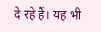दे रहे हैं। यह भी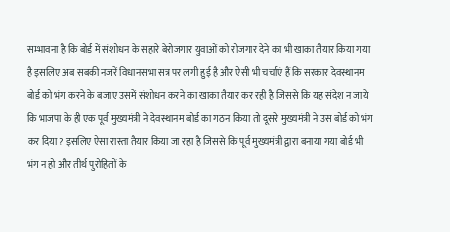सम्भावना है कि बोर्ड में संशोधन के सहारे बेरोजगार युवाओं को रोजगार देने का भी खाका तैयार किया गया है इसलिए अब सबकी नजरें विधानसभा सत्र पर लगी हुई है और ऐसी भी चर्चाएं हैं कि सरकार देवस्थानम बोर्ड को भंग करने के बजाए उसमें संशोधन करने का खाका तैयार कर रही है जिससे कि यह संदेश न जाये कि भाजपा के ही एक पूर्व मुख्यमंत्री ने देवस्थानम बोर्ड का गठन किया तो दूसरे मुख्यमंत्री ने उस बोर्ड को भंग कर दिया? इसलिए ऐसा रास्ता तैयार किया जा रहा है जिससे कि पूर्व मुख्यमंत्री द्वारा बनाया गया बोर्ड भी भंग न हो और तीर्थ पुरोहितों के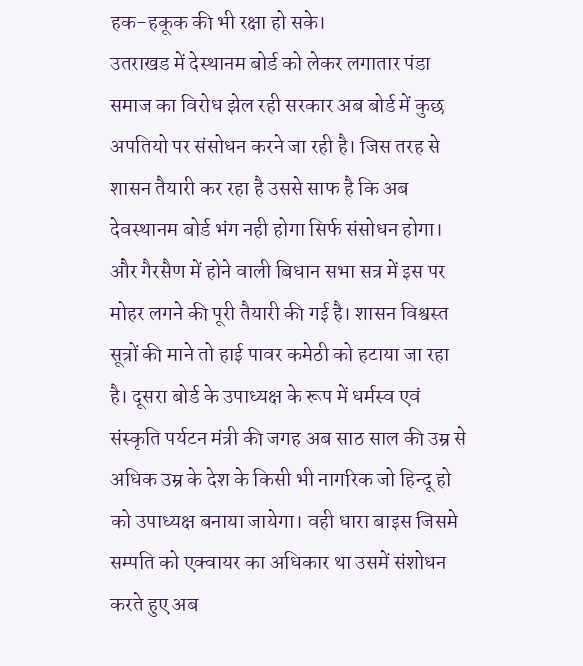हक-हकूक की भी रक्षा हो सके।
उतराखड में देस्थानम बोर्ड को लेकर लगातार पंडा समाज का विरोध झेल रही सरकार अब बोर्ड में कुछ अपतियो पर संसोधन करने जा रही है। जिस तरह से शासन तैयारी कर रहा है उससे साफ है कि अब देवस्थानम बोर्ड भंग नही होगा सिर्फ संसोधन होगा। और गैरसैण में होने वाली बिधान सभा सत्र में इस पर मोहर लगने की पूरी तैयारी की गई है। शासन विश्वस्त सूत्रों की माने तो हाई पावर कमेठी को हटाया जा रहा है। दूसरा बोर्ड के उपाध्यक्ष के रूप में धर्मस्व एवं संस्कृति पर्यटन मंत्री की जगह अब साठ साल की उम्र से अधिक उम्र के देश के किसी भी नागरिक जो हिन्दू हो को उपाध्यक्ष बनाया जायेगा। वही धारा बाइस जिसमे सम्पति को एक्वायर का अधिकार था उसमें संशोधन करते हुए अब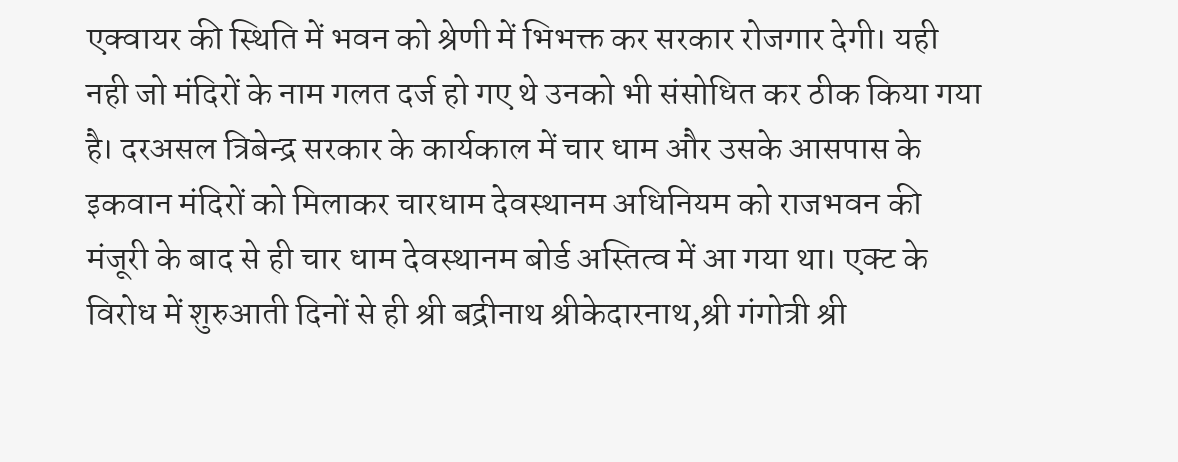एक्वायर की स्थिति में भवन को श्रेणी में भिभक्त कर सरकार रोजगार देगी। यही नही जो मंदिरों के नाम गलत दर्ज हो गए थे उनको भी संसोधित कर ठीक किया गया है। दरअसल त्रिबेन्द्र सरकार के कार्यकाल में चार धाम और उसके आसपास के इकवान मंदिरों को मिलाकर चारधाम देवस्थानम अधिनियम को राजभवन की मंजूरी के बाद से ही चार धाम देवस्थानम बोर्ड अस्तित्व में आ गया था। एक्ट के विरोध में शुरुआती दिनों से ही श्री बद्रीनाथ श्रीकेदारनाथ,श्री गंगोत्री श्री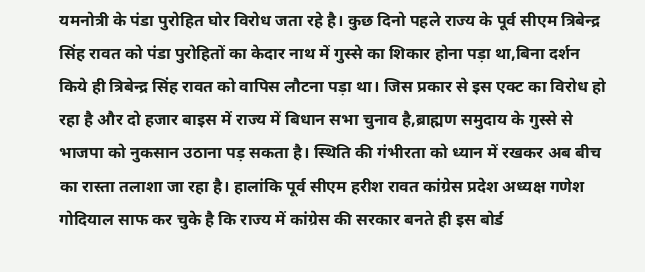यमनोत्री के पंडा पुरोहित घोर विरोध जता रहे है। कुछ दिनो पहले राज्य के पूर्व सीएम त्रिबेन्द्र सिंह रावत को पंडा पुरोहितों का केदार नाथ में गुस्से का शिकार होना पड़ा था,बिना दर्शन किये ही त्रिबेन्द्र सिंह रावत को वापिस लौटना पड़ा था। जिस प्रकार से इस एक्ट का विरोध हो रहा है और दो हजार बाइस में राज्य में बिधान सभा चुनाव है,ब्राह्मण समुदाय के गुस्से से भाजपा को नुकसान उठाना पड़ सकता है। स्थिति की गंभीरता को ध्यान में रखकर अब बीच का रास्ता तलाशा जा रहा है। हालांकि पूर्व सीएम हरीश रावत कांग्रेस प्रदेश अध्यक्ष गणेश गोदियाल साफ कर चुके है कि राज्य में कांग्रेस की सरकार बनते ही इस बोर्ड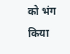को भंग किया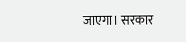जाएगा। सरकार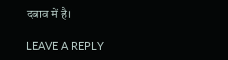दबाव में है।

LEAVE A REPLY